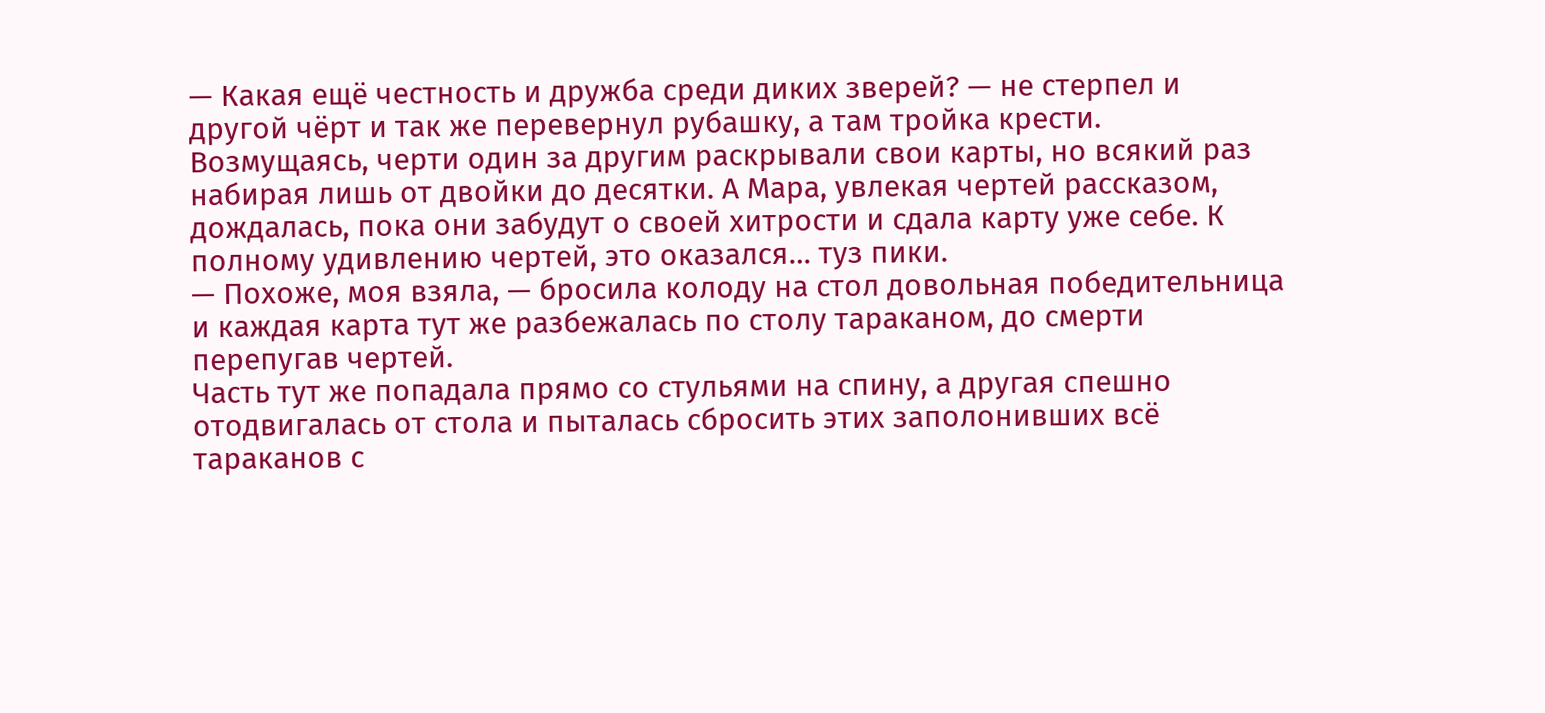— Какая ещё честность и дружба среди диких зверей? — не стерпел и другой чёрт и так же перевернул рубашку, а там тройка крести.
Возмущаясь, черти один за другим раскрывали свои карты, но всякий раз набирая лишь от двойки до десятки. А Мара, увлекая чертей рассказом, дождалась, пока они забудут о своей хитрости и сдала карту уже себе. К полному удивлению чертей, это оказался… туз пики.
— Похоже, моя взяла, — бросила колоду на стол довольная победительница и каждая карта тут же разбежалась по столу тараканом, до смерти перепугав чертей.
Часть тут же попадала прямо со стульями на спину, а другая спешно отодвигалась от стола и пыталась сбросить этих заполонивших всё тараканов с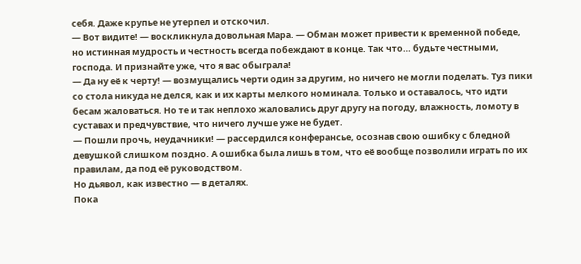себя. Даже крупье не утерпел и отскочил.
— Вот видите! — воскликнула довольная Мара. — Обман может привести к временной победе, но истинная мудрость и честность всегда побеждают в конце. Так что… будьте честными, господа. И признайте уже, что я вас обыграла!
— Да ну её к черту! — возмущались черти один за другим, но ничего не могли поделать. Туз пики со стола никуда не делся, как и их карты мелкого номинала. Только и оставалось, что идти бесам жаловаться. Но те и так неплохо жаловались друг другу на погоду, влажность, ломоту в суставах и предчувствие, что ничего лучше уже не будет.
— Пошли прочь, неудачники! — рассердился конферансье, осознав свою ошибку с бледной девушкой слишком поздно. А ошибка была лишь в том, что её вообще позволили играть по их правилам, да под её руководством.
Но дьявол, как известно — в деталях.
Пока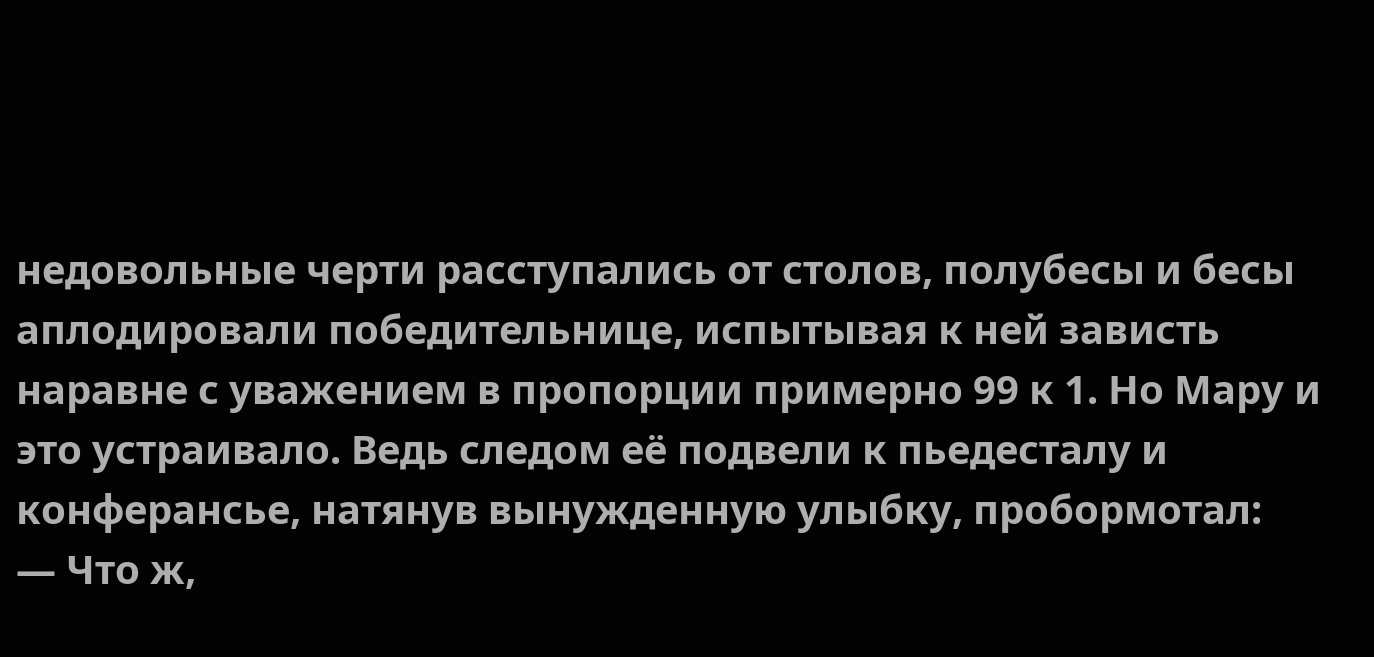недовольные черти расступались от столов, полубесы и бесы аплодировали победительнице, испытывая к ней зависть наравне с уважением в пропорции примерно 99 к 1. Но Мару и это устраивало. Ведь следом её подвели к пьедесталу и конферансье, натянув вынужденную улыбку, пробормотал:
— Что ж,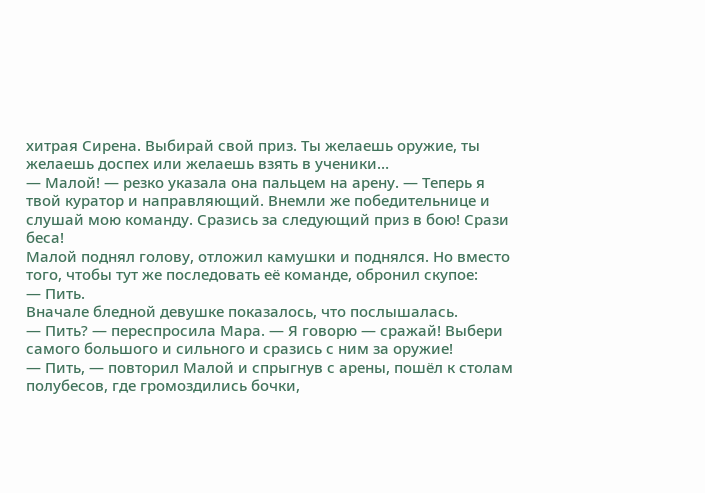хитрая Сирена. Выбирай свой приз. Ты желаешь оружие, ты желаешь доспех или желаешь взять в ученики…
— Малой! — резко указала она пальцем на арену. — Теперь я твой куратор и направляющий. Внемли же победительнице и слушай мою команду. Сразись за следующий приз в бою! Срази беса!
Малой поднял голову, отложил камушки и поднялся. Но вместо того, чтобы тут же последовать её команде, обронил скупое:
— Пить.
Вначале бледной девушке показалось, что послышалась.
— Пить? — переспросила Мара. — Я говорю — сражай! Выбери самого большого и сильного и сразись с ним за оружие!
— Пить, — повторил Малой и спрыгнув с арены, пошёл к столам полубесов, где громоздились бочки,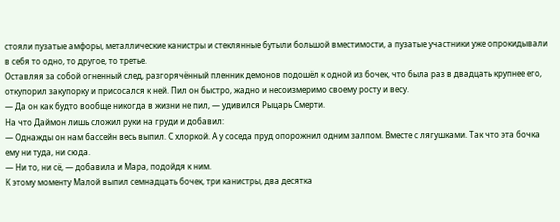стояли пузатые амфоры, металлические канистры и стеклянные бутыли большой вместимости, а пузатые участники уже опрокидывали в себя то одно, то другое, то третье.
Оставляя за собой огненный след, разгорячённый пленник демонов подошёл к одной из бочек, что была раз в двадцать крупнее его, откупорил закупорку и присосался к ней. Пил он быстро, жадно и несоизмеримо своему росту и весу.
— Да он как будто вообще никогда в жизни не пил, — удивился Рыцарь Смерти.
На что Даймон лишь сложил руки на груди и добавил:
— Однажды он нам бассейн весь выпил. С хлоркой. А у соседа пруд опорожнил одним залпом. Вместе с лягушками. Так что эта бочка ему ни туда, ни сюда.
— Ни то, ни сё, — добавила и Мара, подойдя к ним.
К этому моменту Малой выпил семнадцать бочек, три канистры, два десятка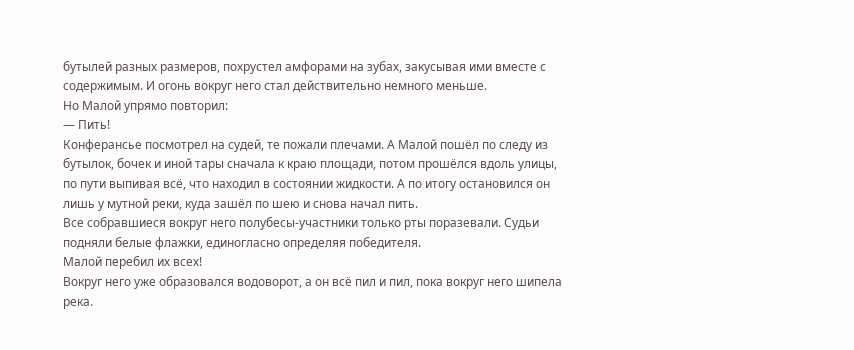бутылей разных размеров, похрустел амфорами на зубах, закусывая ими вместе с содержимым. И огонь вокруг него стал действительно немного меньше.
Но Малой упрямо повторил:
— Пить!
Конферансье посмотрел на судей, те пожали плечами. А Малой пошёл по следу из бутылок, бочек и иной тары сначала к краю площади, потом прошёлся вдоль улицы, по пути выпивая всё, что находил в состоянии жидкости. А по итогу остановился он лишь у мутной реки, куда зашёл по шею и снова начал пить.
Все собравшиеся вокруг него полубесы-участники только рты поразевали. Судьи подняли белые флажки, единогласно определяя победителя.
Малой перебил их всех!
Вокруг него уже образовался водоворот, а он всё пил и пил, пока вокруг него шипела река.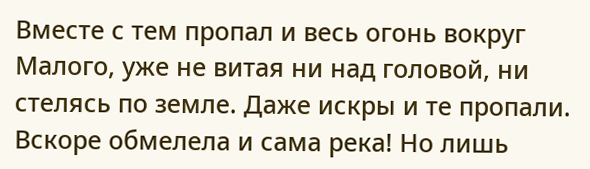Вместе с тем пропал и весь огонь вокруг Малого, уже не витая ни над головой, ни стелясь по земле. Даже искры и те пропали.
Вскоре обмелела и сама река! Но лишь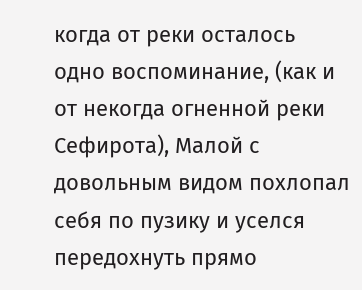когда от реки осталось одно воспоминание, (как и от некогда огненной реки Сефирота), Малой с довольным видом похлопал себя по пузику и уселся передохнуть прямо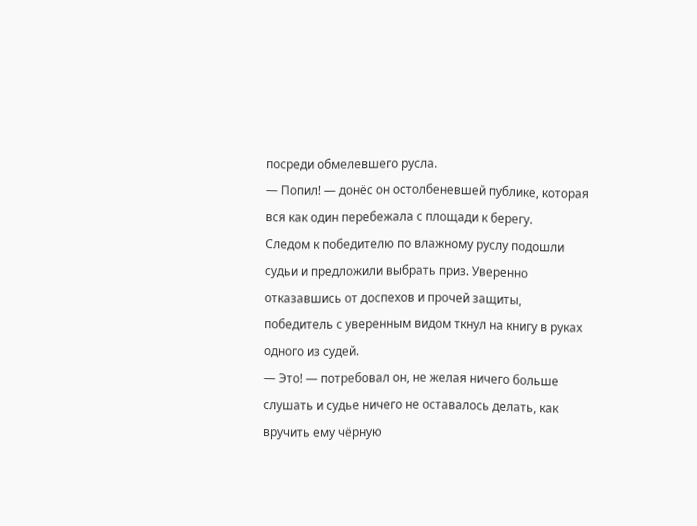посреди обмелевшего русла.
— Попил! — донёс он остолбеневшей публике, которая вся как один перебежала с площади к берегу.
Следом к победителю по влажному руслу подошли судьи и предложили выбрать приз. Уверенно отказавшись от доспехов и прочей защиты, победитель с уверенным видом ткнул на книгу в руках одного из судей.
— Это! — потребовал он, не желая ничего больше слушать и судье ничего не оставалось делать, как вручить ему чёрную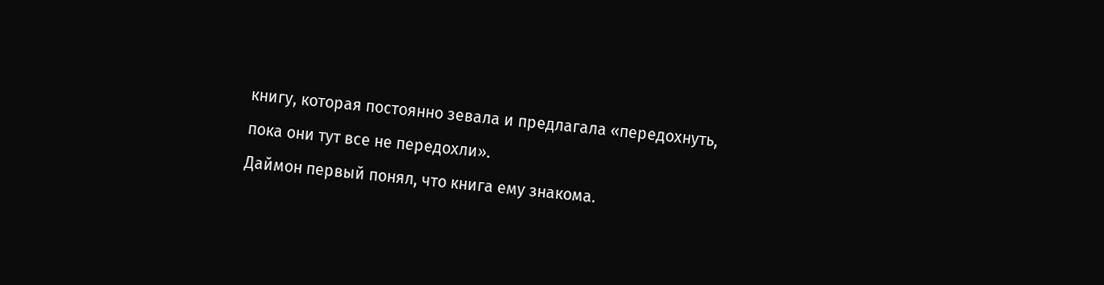книгу, которая постоянно зевала и предлагала «передохнуть, пока они тут все не передохли».
Даймон первый понял, что книга ему знакома.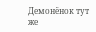Демонёнок тут же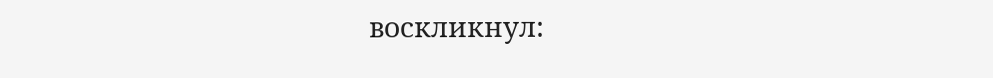воскликнул: